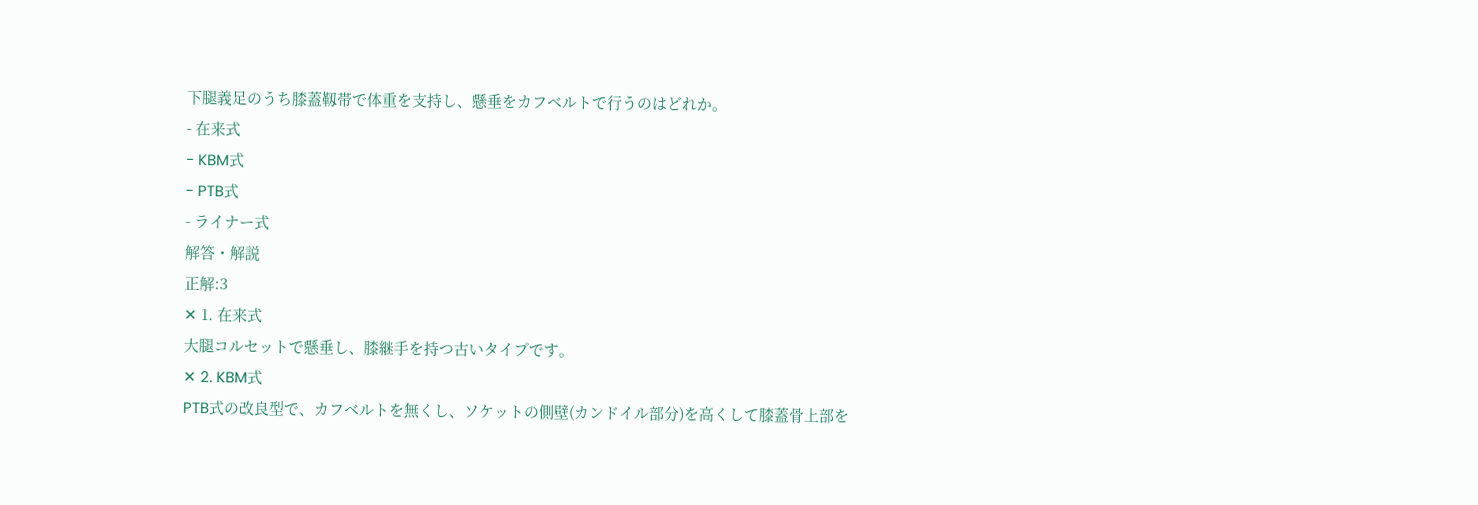下腿義足のうち膝蓋靱帯で体重を支持し、懸垂をカフベルトで行うのはどれか。
- 在来式
- KBM式
- PTB式
- ライナー式
解答・解説
正解:3
✕ 1. 在来式
大腿コルセットで懸垂し、膝継手を持つ古いタイプです。
✕ 2. KBM式
PTB式の改良型で、カフベルトを無くし、ソケットの側壁(カンドイル部分)を高くして膝蓋骨上部を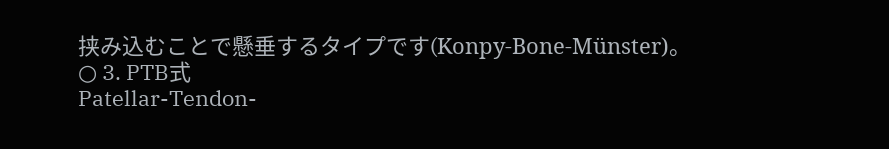挟み込むことで懸垂するタイプです(Konpy-Bone-Münster)。
○ 3. PTB式
Patellar-Tendon-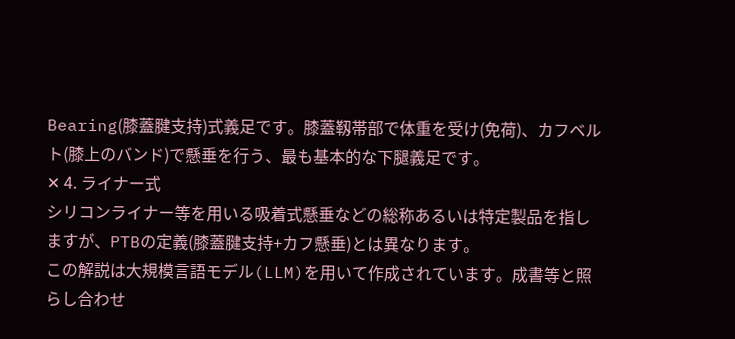Bearing(膝蓋腱支持)式義足です。膝蓋靱帯部で体重を受け(免荷)、カフベルト(膝上のバンド)で懸垂を行う、最も基本的な下腿義足です。
✕ 4. ライナー式
シリコンライナー等を用いる吸着式懸垂などの総称あるいは特定製品を指しますが、PTBの定義(膝蓋腱支持+カフ懸垂)とは異なります。
この解説は大規模言語モデル(LLM)を用いて作成されています。成書等と照らし合わせ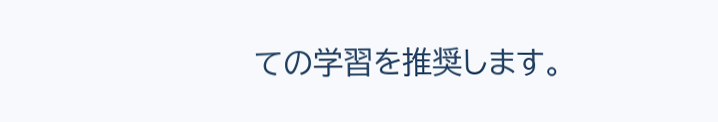ての学習を推奨します。